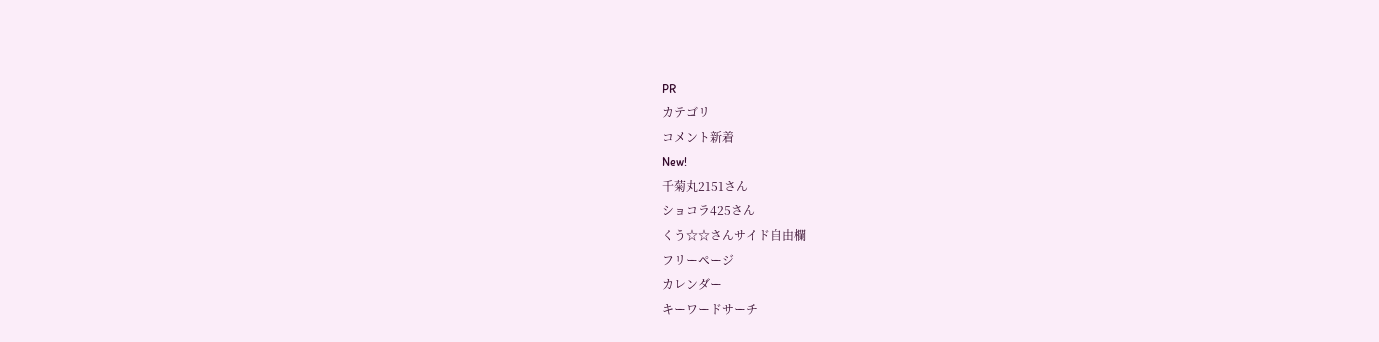PR
カテゴリ
コメント新着
New!
千菊丸2151さん
ショコラ425さん
くう☆☆さんサイド自由欄
フリーページ
カレンダー
キーワードサーチ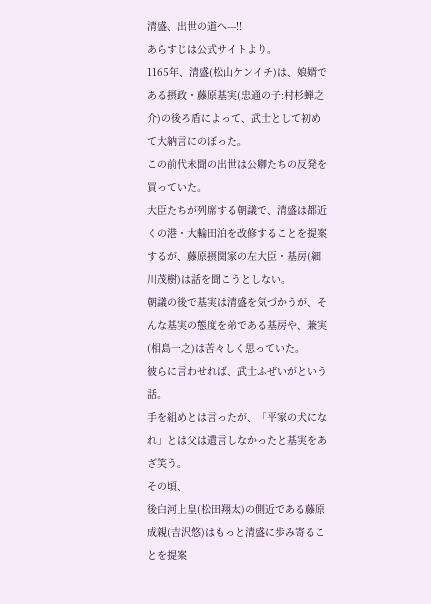清盛、出世の道へ---!!
あらすじは公式サイトより。
1165年、清盛(松山ケンイチ)は、娘婿である摂政・藤原基実(忠通の子:村杉蝉之介)の後ろ盾によって、武士として初めて大納言にのぼった。
この前代未聞の出世は公卿たちの反発を買っていた。
大臣たちが列席する朝議で、清盛は都近くの港・大輪田泊を改修することを提案するが、藤原摂関家の左大臣・基房(細川茂樹)は話を聞こうとしない。
朝議の後で基実は清盛を気づかうが、そんな基実の態度を弟である基房や、兼実(相島一之)は苦々しく思っていた。
彼らに言わせれば、武士ふぜいがという話。
手を組めとは言ったが、「平家の犬になれ」とは父は遺言しなかったと基実をあざ笑う。
その頃、
後白河上皇(松田翔太)の側近である藤原成親(吉沢悠)はもっと清盛に歩み寄ることを提案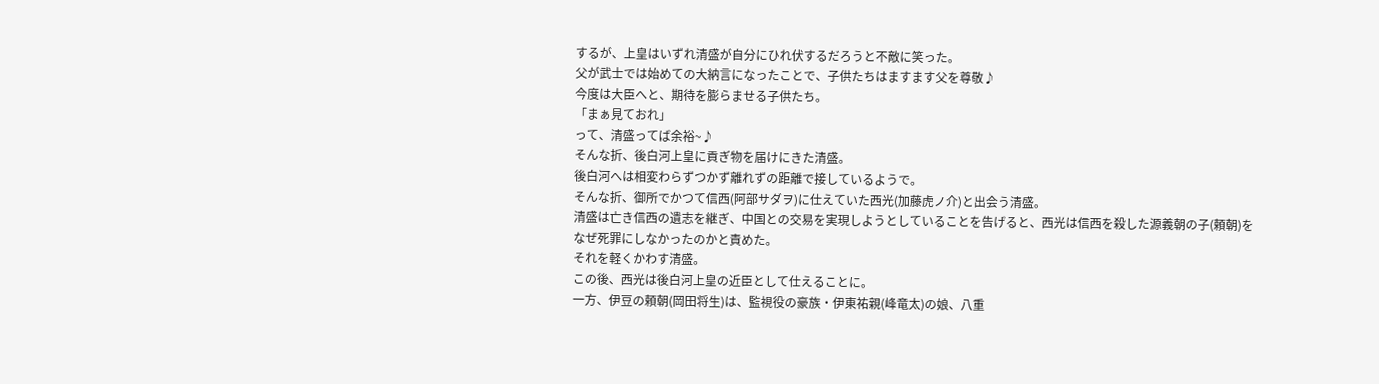するが、上皇はいずれ清盛が自分にひれ伏するだろうと不敵に笑った。
父が武士では始めての大納言になったことで、子供たちはますます父を尊敬♪
今度は大臣へと、期待を膨らませる子供たち。
「まぁ見ておれ」
って、清盛ってば余裕~♪
そんな折、後白河上皇に貢ぎ物を届けにきた清盛。
後白河へは相変わらずつかず離れずの距離で接しているようで。
そんな折、御所でかつて信西(阿部サダヲ)に仕えていた西光(加藤虎ノ介)と出会う清盛。
清盛は亡き信西の遺志を継ぎ、中国との交易を実現しようとしていることを告げると、西光は信西を殺した源義朝の子(頼朝)を
なぜ死罪にしなかったのかと責めた。
それを軽くかわす清盛。
この後、西光は後白河上皇の近臣として仕えることに。
一方、伊豆の頼朝(岡田将生)は、監視役の豪族・伊東祐親(峰竜太)の娘、八重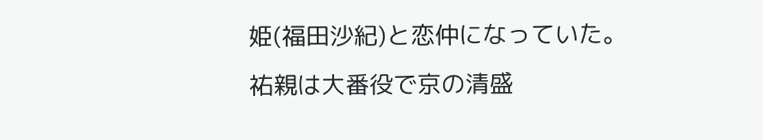姫(福田沙紀)と恋仲になっていた。
祐親は大番役で京の清盛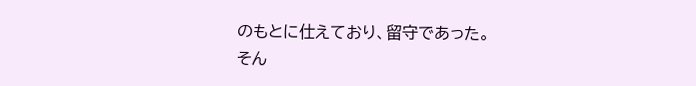のもとに仕えており、留守であった。
そん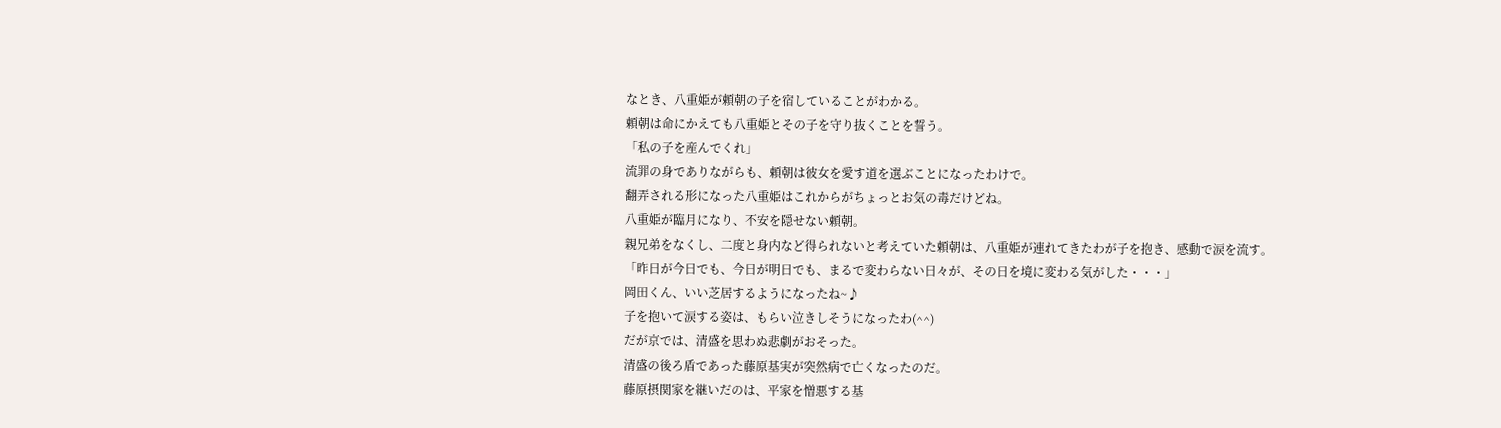なとき、八重姫が頼朝の子を宿していることがわかる。
頼朝は命にかえても八重姫とその子を守り抜くことを誓う。
「私の子を産んでくれ」
流罪の身でありながらも、頼朝は彼女を愛す道を選ぶことになったわけで。
翻弄される形になった八重姫はこれからがちょっとお気の毒だけどね。
八重姫が臨月になり、不安を隠せない頼朝。
親兄弟をなくし、二度と身内など得られないと考えていた頼朝は、八重姫が連れてきたわが子を抱き、感動で涙を流す。
「昨日が今日でも、今日が明日でも、まるで変わらない日々が、その日を境に変わる気がした・・・」
岡田くん、いい芝居するようになったね~♪
子を抱いて涙する姿は、もらい泣きしそうになったわ(^^)
だが京では、清盛を思わぬ悲劇がおそった。
清盛の後ろ盾であった藤原基実が突然病で亡くなったのだ。
藤原摂関家を継いだのは、平家を憎悪する基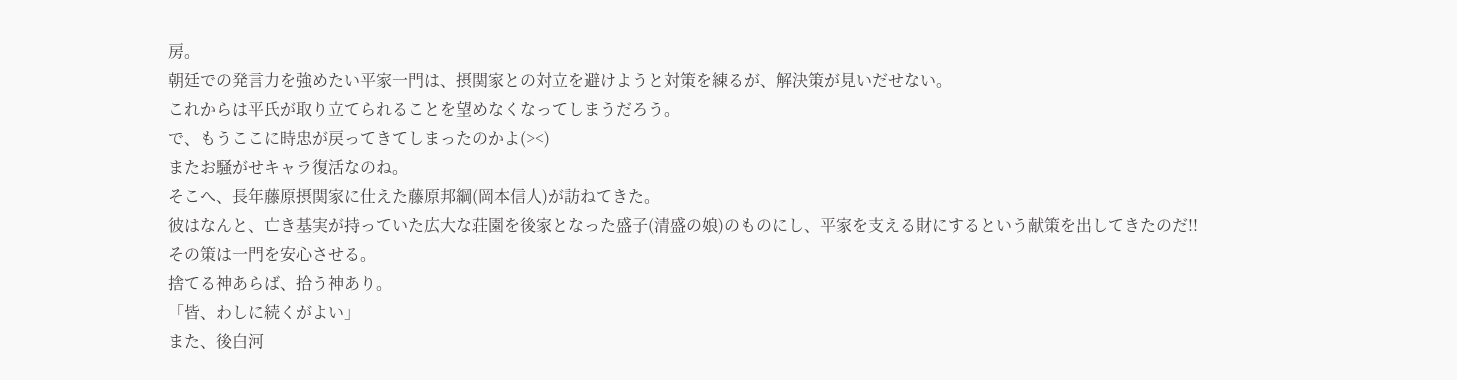房。
朝廷での発言力を強めたい平家一門は、摂関家との対立を避けようと対策を練るが、解決策が見いだせない。
これからは平氏が取り立てられることを望めなくなってしまうだろう。
で、もうここに時忠が戻ってきてしまったのかよ(><)
またお騒がせキャラ復活なのね。
そこへ、長年藤原摂関家に仕えた藤原邦綱(岡本信人)が訪ねてきた。
彼はなんと、亡き基実が持っていた広大な荘園を後家となった盛子(清盛の娘)のものにし、平家を支える財にするという献策を出してきたのだ!!
その策は一門を安心させる。
捨てる神あらば、拾う神あり。
「皆、わしに続くがよい」
また、後白河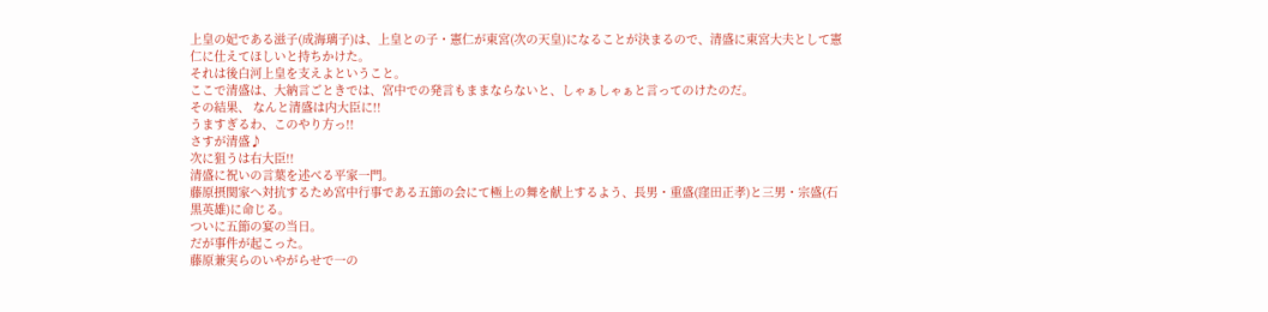上皇の妃である滋子(成海璃子)は、上皇との子・憲仁が東宮(次の天皇)になることが決まるので、清盛に東宮大夫として憲仁に仕えてほしいと持ちかけた。
それは後白河上皇を支えよということ。
ここで清盛は、大納言ごときでは、宮中での発言もままならないと、しゃぁしゃぁと言ってのけたのだ。
その結果、 なんと清盛は内大臣に!!
うますぎるわ、このやり方っ!!
さすが清盛♪
次に狙うは右大臣!!
清盛に祝いの言葉を述べる平家一門。
藤原摂関家へ対抗するため宮中行事である五節の会にて極上の舞を献上するよう、長男・重盛(窪田正孝)と三男・宗盛(石黒英雄)に命じる。
ついに五節の宴の当日。
だが事件が起こった。
藤原兼実らのいやがらせで一の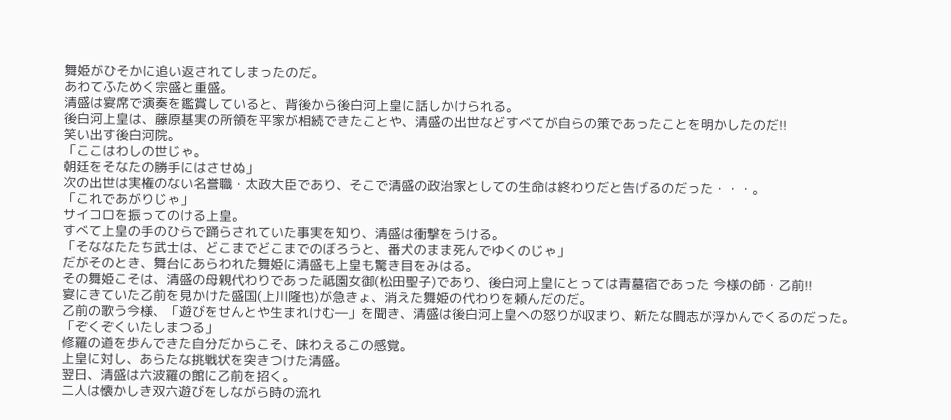舞姫がひそかに追い返されてしまったのだ。
あわてふためく宗盛と重盛。
清盛は宴席で演奏を鑑賞していると、背後から後白河上皇に話しかけられる。
後白河上皇は、藤原基実の所領を平家が相続できたことや、清盛の出世などすべてが自らの策であったことを明かしたのだ!!
笑い出す後白河院。
「ここはわしの世じゃ。
朝廷をそなたの勝手にはさせぬ」
次の出世は実権のない名誉職・太政大臣であり、そこで清盛の政治家としての生命は終わりだと告げるのだった・・・。
「これであがりじゃ」
サイコロを振ってのける上皇。
すべて上皇の手のひらで踊らされていた事実を知り、清盛は衝撃をうける。
「そななたたち武士は、どこまでどこまでのぼろうと、番犬のまま死んでゆくのじゃ」
だがそのとき、舞台にあらわれた舞姫に清盛も上皇も驚き目をみはる。
その舞姫こそは、清盛の母親代わりであった祗園女御(松田聖子)であり、後白河上皇にとっては青墓宿であった 今様の師・乙前!!
宴にきていた乙前を見かけた盛国(上川隆也)が急きょ、消えた舞姫の代わりを頼んだのだ。
乙前の歌う今様、「遊びをせんとや生まれけむ―」を聞き、清盛は後白河上皇への怒りが収まり、新たな闘志が浮かんでくるのだった。
「ぞくぞくいたしまつる」
修羅の道を歩んできた自分だからこそ、味わえるこの感覚。
上皇に対し、あらたな挑戦状を突きつけた清盛。
翌日、清盛は六波羅の館に乙前を招く。
二人は懐かしき双六遊びをしながら時の流れ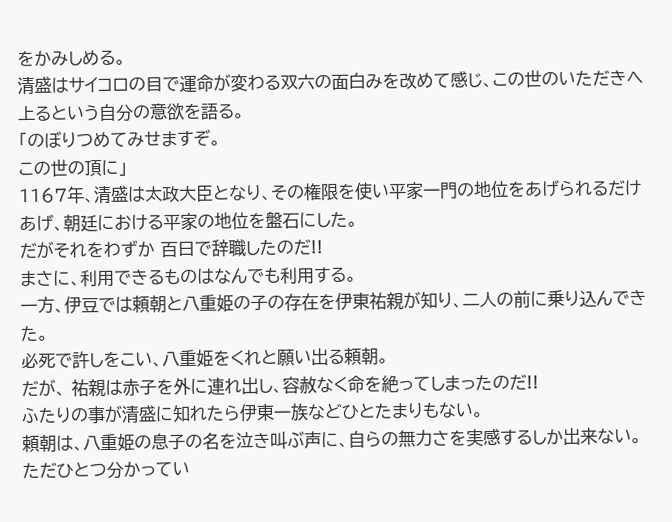をかみしめる。
清盛はサイコロの目で運命が変わる双六の面白みを改めて感じ、この世のいただきへ上るという自分の意欲を語る。
「のぼりつめてみせますぞ。
この世の頂に」
1167年、清盛は太政大臣となり、その権限を使い平家一門の地位をあげられるだけあげ、朝廷における平家の地位を盤石にした。
だがそれをわずか 百日で辞職したのだ!!
まさに、利用できるものはなんでも利用する。
一方、伊豆では頼朝と八重姫の子の存在を伊東祐親が知り、二人の前に乗り込んできた。
必死で許しをこい、八重姫をくれと願い出る頼朝。
だが、 祐親は赤子を外に連れ出し、容赦なく命を絶ってしまったのだ!!
ふたりの事が清盛に知れたら伊東一族などひとたまりもない。
頼朝は、八重姫の息子の名を泣き叫ぶ声に、自らの無力さを実感するしか出来ない。
ただひとつ分かってい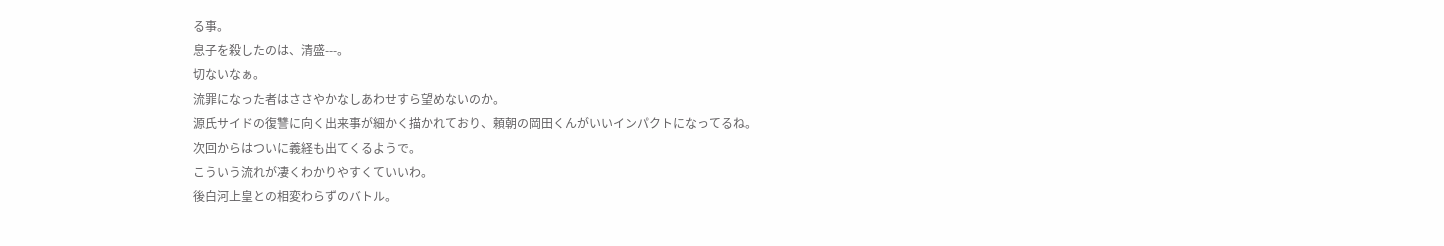る事。
息子を殺したのは、清盛---。
切ないなぁ。
流罪になった者はささやかなしあわせすら望めないのか。
源氏サイドの復讐に向く出来事が細かく描かれており、頼朝の岡田くんがいいインパクトになってるね。
次回からはついに義経も出てくるようで。
こういう流れが凄くわかりやすくていいわ。
後白河上皇との相変わらずのバトル。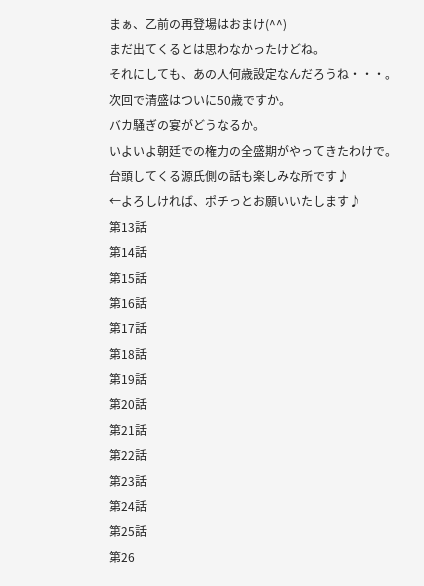まぁ、乙前の再登場はおまけ(^^)
まだ出てくるとは思わなかったけどね。
それにしても、あの人何歳設定なんだろうね・・・。
次回で清盛はついに50歳ですか。
バカ騒ぎの宴がどうなるか。
いよいよ朝廷での権力の全盛期がやってきたわけで。
台頭してくる源氏側の話も楽しみな所です♪
←よろしければ、ポチっとお願いいたします♪
第13話
第14話
第15話
第16話
第17話
第18話
第19話
第20話
第21話
第22話
第23話
第24話
第25話
第26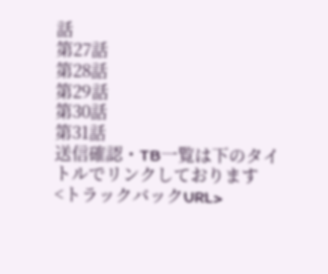話
第27話
第28話
第29話
第30話
第31話
送信確認・TB一覧は下のタイトルでリンクしております
<トラックバックURL>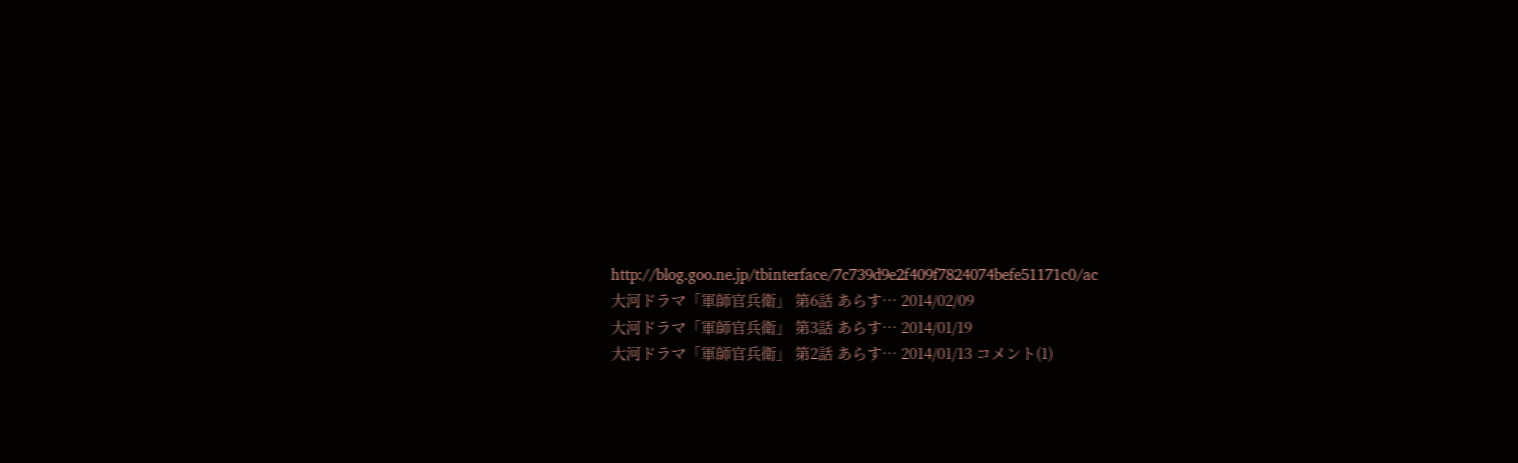http://blog.goo.ne.jp/tbinterface/7c739d9e2f409f7824074befe51171c0/ac
大河ドラマ「軍師官兵衛」 第6話 あらす… 2014/02/09
大河ドラマ「軍師官兵衛」 第3話 あらす… 2014/01/19
大河ドラマ「軍師官兵衛」 第2話 あらす… 2014/01/13 コメント(1)